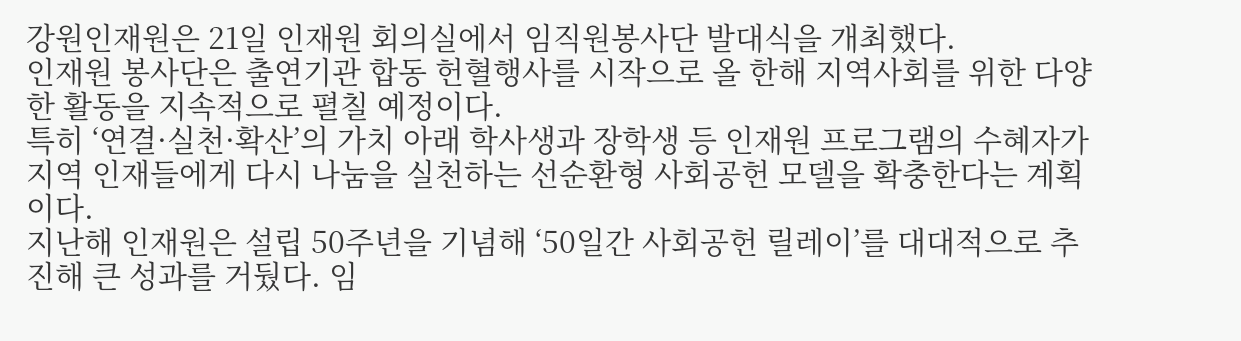강원인재원은 21일 인재원 회의실에서 임직원봉사단 발대식을 개최했다.
인재원 봉사단은 출연기관 합동 헌혈행사를 시작으로 올 한해 지역사회를 위한 다양한 활동을 지속적으로 펼칠 예정이다.
특히 ‘연결·실천·확산’의 가치 아래 학사생과 장학생 등 인재원 프로그램의 수혜자가 지역 인재들에게 다시 나눔을 실천하는 선순환형 사회공헌 모델을 확충한다는 계획이다.
지난해 인재원은 설립 50주년을 기념해 ‘50일간 사회공헌 릴레이’를 대대적으로 추진해 큰 성과를 거뒀다. 임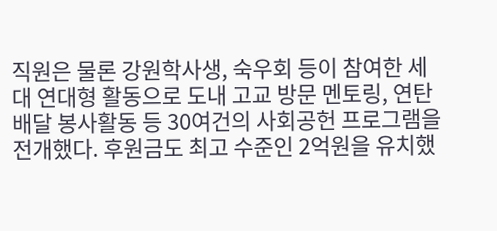직원은 물론 강원학사생, 숙우회 등이 참여한 세대 연대형 활동으로 도내 고교 방문 멘토링, 연탄배달 봉사활동 등 30여건의 사회공헌 프로그램을 전개했다. 후원금도 최고 수준인 2억원을 유치했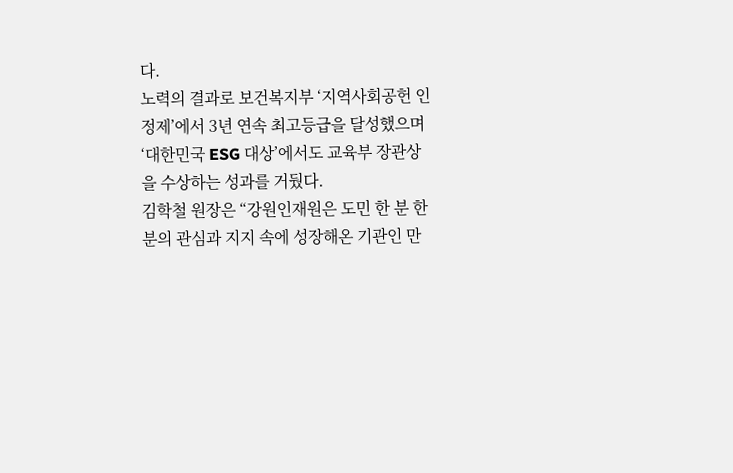다.
노력의 결과로 보건복지부 ‘지역사회공헌 인정제’에서 3년 연속 최고등급을 달성했으며 ‘대한민국 ESG 대상’에서도 교육부 장관상을 수상하는 성과를 거뒀다.
김학철 원장은 “강원인재원은 도민 한 분 한 분의 관심과 지지 속에 성장해온 기관인 만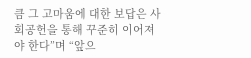큼 그 고마움에 대한 보답은 사회공헌을 통해 꾸준히 이어져야 한다”며 “앞으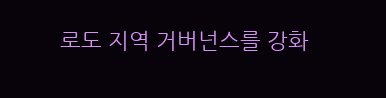로도 지역 거버넌스를 강화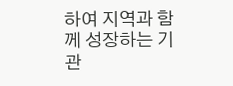하여 지역과 함께 성장하는 기관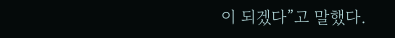이 되겠다”고 말했다.